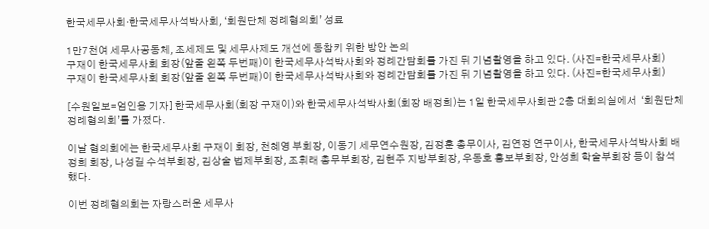한국세무사회·한국세무사석박사회, ‘회원단체 정례협의회’ 성료

1만7천여 세무사공동체, 조세제도 및 세무사제도 개선에 동참키 위한 방안 논의
구재이 한국세무사회 회장(앞줄 왼쪽 두번째)이 한국세무사석박사회와 정례간담회를 가진 뒤 기념촬영을 하고 있다. (사진=한국세무사회)
구재이 한국세무사회 회장(앞줄 왼쪽 두번째)이 한국세무사석박사회와 정례간담회를 가진 뒤 기념촬영을 하고 있다. (사진=한국세무사회)

[수원일보=엄인용 기자] 한국세무사회(회장 구재이)와 한국세무사석박사회(회장 배정희)는 1일 한국세무사회관 2층 대회의실에서  ‘회원단체 정례협의회’를 가졌다.

이날 협의회에는 한국세무사회 구재이 회장, 천혜영 부회장, 이동기 세무연수원장, 김정훈 총무이사, 김연정 연구이사, 한국세무사석박사회 배정희 회장, 나성길 수석부회장, 김상술 법제부회장, 조휘래 총무부회장, 김현주 지방부회장, 우동호 홍보부회장, 안성희 학술부회장 등이 참석했다.

이번 정례협의회는 자랑스러운 세무사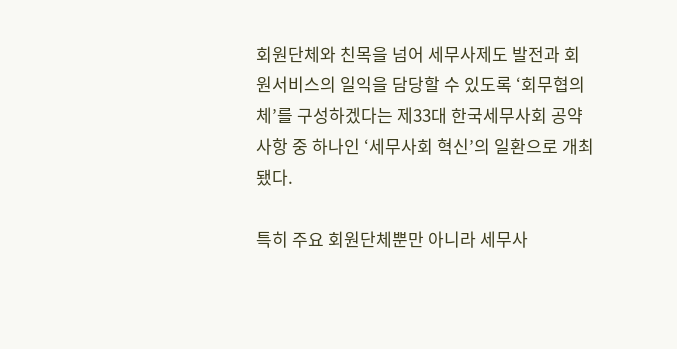회원단체와 친목을 넘어 세무사제도 발전과 회원서비스의 일익을 담당할 수 있도록 ‘회무협의체’를 구성하겠다는 제33대 한국세무사회 공약사항 중 하나인 ‘세무사회 혁신’의 일환으로 개최됐다.

특히 주요 회원단체뿐만 아니라 세무사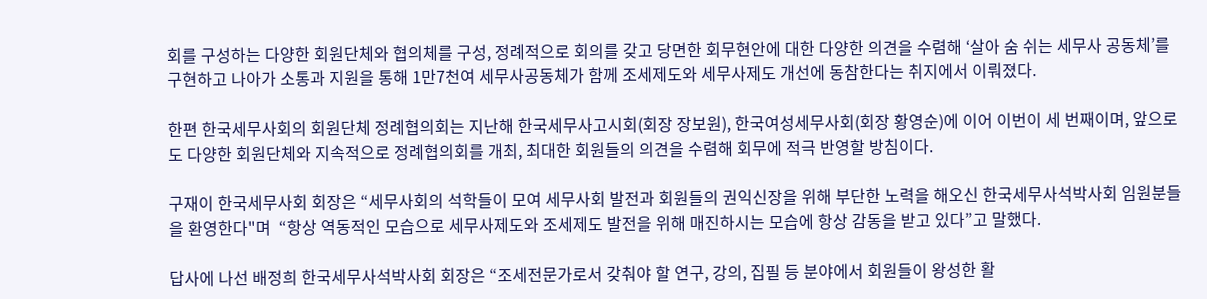회를 구성하는 다양한 회원단체와 협의체를 구성, 정례적으로 회의를 갖고 당면한 회무현안에 대한 다양한 의견을 수렴해 ‘살아 숨 쉬는 세무사 공동체’를 구현하고 나아가 소통과 지원을 통해 1만7천여 세무사공동체가 함께 조세제도와 세무사제도 개선에 동참한다는 취지에서 이뤄졌다.

한편 한국세무사회의 회원단체 정례협의회는 지난해 한국세무사고시회(회장 장보원), 한국여성세무사회(회장 황영순)에 이어 이번이 세 번째이며, 앞으로도 다양한 회원단체와 지속적으로 정례협의회를 개최, 최대한 회원들의 의견을 수렴해 회무에 적극 반영할 방침이다.

구재이 한국세무사회 회장은 “세무사회의 석학들이 모여 세무사회 발전과 회원들의 권익신장을 위해 부단한 노력을 해오신 한국세무사석박사회 임원분들을 환영한다"며  “항상 역동적인 모습으로 세무사제도와 조세제도 발전을 위해 매진하시는 모습에 항상 감동을 받고 있다”고 말했다.

답사에 나선 배정희 한국세무사석박사회 회장은 “조세전문가로서 갖춰야 할 연구, 강의, 집필 등 분야에서 회원들이 왕성한 활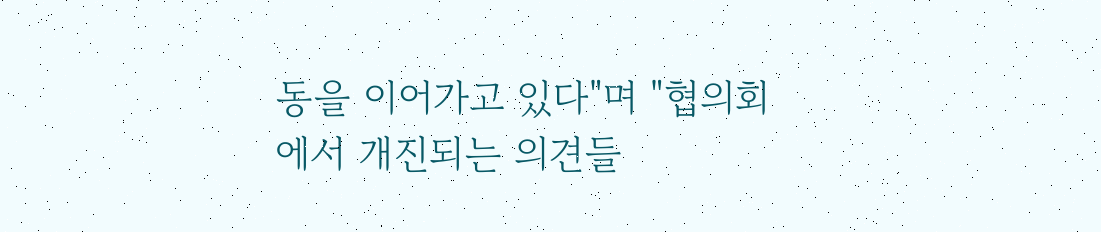동을 이어가고 있다"며 "협의회에서 개진되는 의견들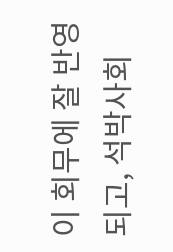이 회무에 잘 반영되고, 석박사회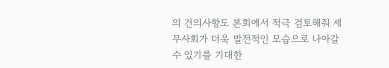의 건의사항도 본회에서 적극 검토해줘 세무사회가 더욱 발전적인 모습으로 나아갈 수 있기를 기대한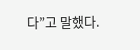다”고 말했다.